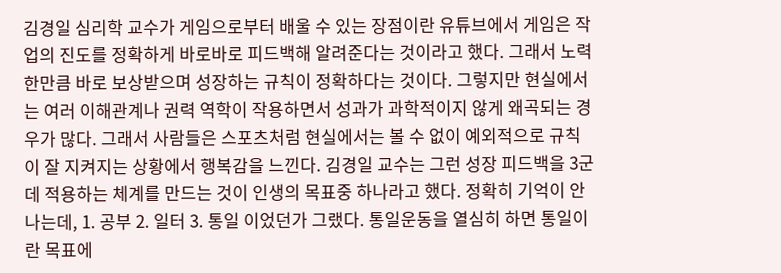김경일 심리학 교수가 게임으로부터 배울 수 있는 장점이란 유튜브에서 게임은 작업의 진도를 정확하게 바로바로 피드백해 알려준다는 것이라고 했다. 그래서 노력한만큼 바로 보상받으며 성장하는 규칙이 정확하다는 것이다. 그렇지만 현실에서는 여러 이해관계나 권력 역학이 작용하면서 성과가 과학적이지 않게 왜곡되는 경우가 많다. 그래서 사람들은 스포츠처럼 현실에서는 볼 수 없이 예외적으로 규칙이 잘 지켜지는 상황에서 행복감을 느낀다. 김경일 교수는 그런 성장 피드백을 3군데 적용하는 체계를 만드는 것이 인생의 목표중 하나라고 했다. 정확히 기억이 안나는데, 1. 공부 2. 일터 3. 통일 이었던가 그랬다. 통일운동을 열심히 하면 통일이란 목표에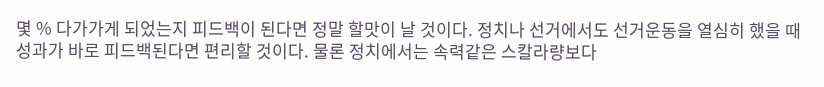몇 % 다가가게 되었는지 피드백이 된다면 정말 할맛이 날 것이다. 정치나 선거에서도 선거운동을 열심히 했을 때 성과가 바로 피드백된다면 편리할 것이다. 물론 정치에서는 속력같은 스칼라량보다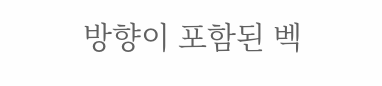방향이 포함된 벡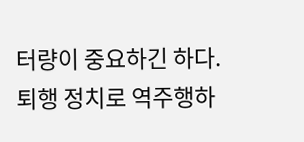터량이 중요하긴 하다. 퇴행 정치로 역주행하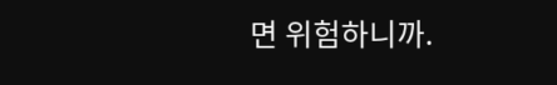면 위험하니까.